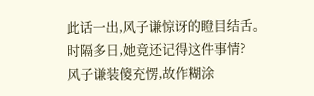此话一出,风子谦惊讶的瞪目结舌。
时隔多日,她竟还记得这件事情?
风子谦装傻充愣,故作糊涂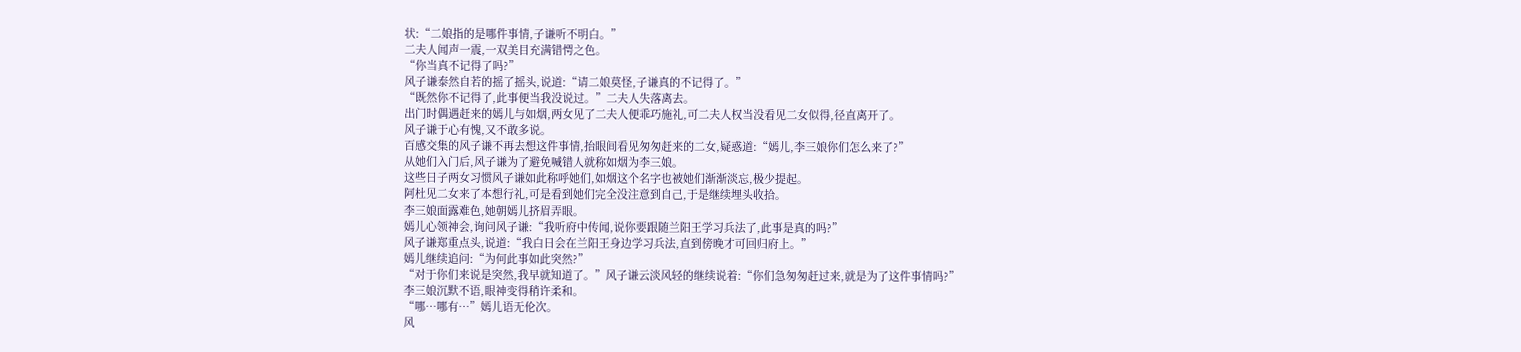状:“二娘指的是哪件事情,子谦听不明白。”
二夫人闻声一震,一双美目充满错愕之色。
“你当真不记得了吗?”
风子谦泰然自若的摇了摇头,说道:“请二娘莫怪,子谦真的不记得了。”
“既然你不记得了,此事便当我没说过。”二夫人失落离去。
出门时偶遇赶来的嫣儿与如烟,两女见了二夫人便乖巧施礼,可二夫人权当没看见二女似得,径直离开了。
风子谦于心有愧,又不敢多说。
百感交集的风子谦不再去想这件事情,抬眼间看见匆匆赶来的二女,疑惑道:“嫣儿,李三娘你们怎么来了?”
从她们入门后,风子谦为了避免喊错人就称如烟为李三娘。
这些日子两女习惯风子谦如此称呼她们,如烟这个名字也被她们渐渐淡忘,极少提起。
阿杜见二女来了本想行礼,可是看到她们完全没注意到自己,于是继续埋头收拾。
李三娘面露难色,她朝嫣儿挤眉弄眼。
嫣儿心领神会,询问风子谦:“我听府中传闻,说你要跟随兰阳王学习兵法了,此事是真的吗?”
风子谦郑重点头,说道:“我白日会在兰阳王身边学习兵法,直到傍晚才可回归府上。”
嫣儿继续追问:“为何此事如此突然?”
“对于你们来说是突然,我早就知道了。”风子谦云淡风轻的继续说着:“你们急匆匆赶过来,就是为了这件事情吗?”
李三娘沉默不语,眼神变得稍许柔和。
“哪…哪有…”嫣儿语无伦次。
风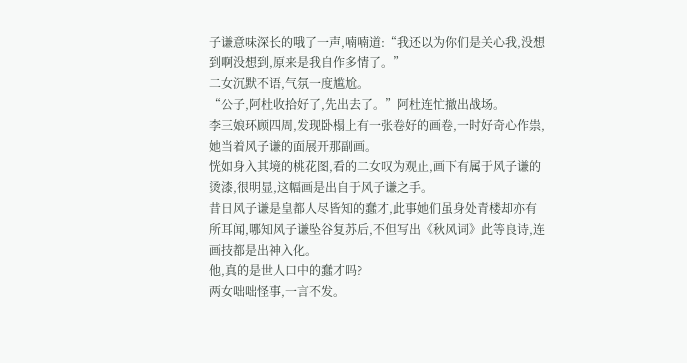子谦意味深长的哦了一声,喃喃道:“我还以为你们是关心我,没想到啊没想到,原来是我自作多情了。”
二女沉默不语,气氛一度尴尬。
“公子,阿杜收拾好了,先出去了。”阿杜连忙撤出战场。
李三娘环顾四周,发现卧榻上有一张卷好的画卷,一时好奇心作祟,她当着风子谦的面展开那副画。
恍如身入其境的桃花图,看的二女叹为观止,画下有属于风子谦的烫漆,很明显,这幅画是出自于风子谦之手。
昔日风子谦是皇都人尽皆知的蠢才,此事她们虽身处青楼却亦有所耳闻,哪知风子谦坠谷复苏后,不但写出《秋风词》此等良诗,连画技都是出神入化。
他,真的是世人口中的蠢才吗?
两女咄咄怪事,一言不发。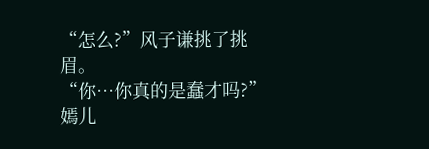“怎么?”风子谦挑了挑眉。
“你…你真的是蠢才吗?”嫣儿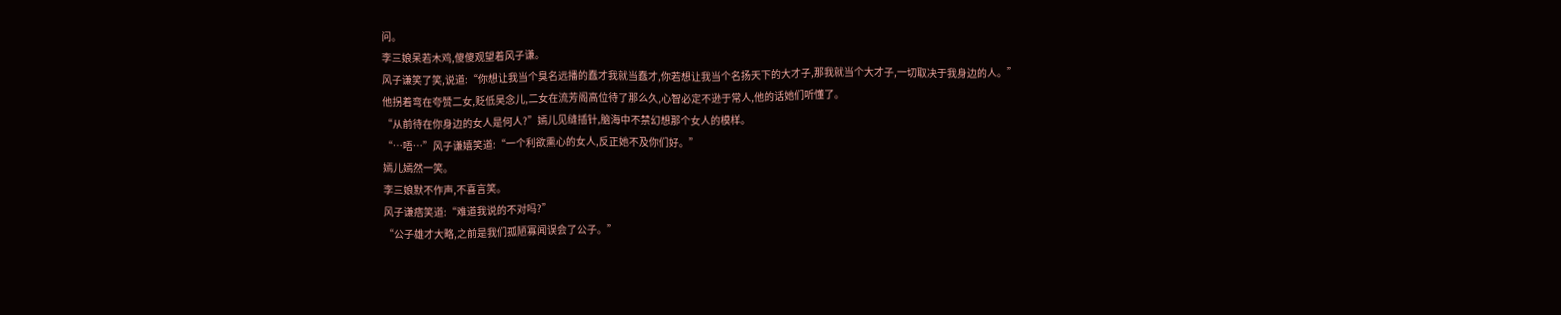问。
李三娘呆若木鸡,傻傻观望着风子谦。
风子谦笑了笑,说道:“你想让我当个臭名远播的蠢才我就当蠢才,你若想让我当个名扬天下的大才子,那我就当个大才子,一切取决于我身边的人。”
他拐着弯在夸赞二女,贬低吴念儿,二女在流芳阁高位待了那么久,心智必定不逊于常人,他的话她们听懂了。
“从前待在你身边的女人是何人?”嫣儿见缝插针,脑海中不禁幻想那个女人的模样。
“…唔…”风子谦嬉笑道:“一个利欲熏心的女人,反正她不及你们好。”
嫣儿嫣然一笑。
李三娘默不作声,不喜言笑。
风子谦痞笑道:“难道我说的不对吗?”
“公子雄才大略,之前是我们孤陋寡闻误会了公子。”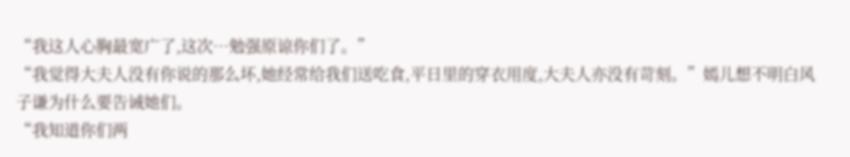“我这人心胸最宽广了,这次…勉强原谅你们了。”
“我觉得大夫人没有你说的那么坏,她经常给我们送吃食,平日里的穿衣用度,大夫人亦没有苛刻。”嫣儿想不明白风子谦为什么要告诫她们。
“我知道你们两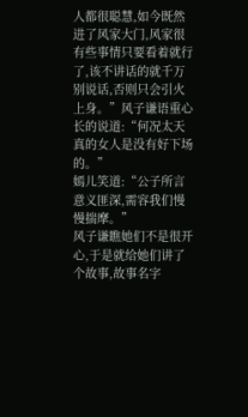人都很聪慧,如今既然进了风家大门,风家很有些事情只要看着就行了,该不讲话的就千万别说话,否则只会引火上身。”风子谦语重心长的说道:“何况太天真的女人是没有好下场的。”
嫣儿笑道:“公子所言意义匪深,需容我们慢慢揣摩。”
风子谦瞧她们不是很开心,于是就给她们讲了个故事,故事名字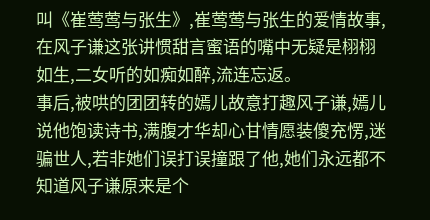叫《崔莺莺与张生》,崔莺莺与张生的爱情故事,在风子谦这张讲惯甜言蜜语的嘴中无疑是栩栩如生,二女听的如痴如醉,流连忘返。
事后,被哄的团团转的嫣儿故意打趣风子谦,嫣儿说他饱读诗书,满腹才华却心甘情愿装傻充愣,迷骗世人,若非她们误打误撞跟了他,她们永远都不知道风子谦原来是个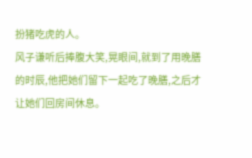扮猪吃虎的人。
风子谦听后捧腹大笑,晃眼间,就到了用晚膳的时辰,他把她们留下一起吃了晚膳,之后才让她们回房间休息。